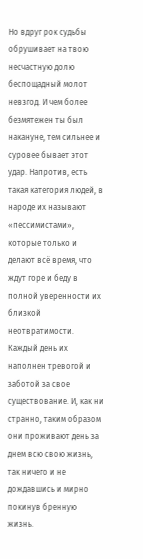Но вдруг рок судьбы обрушивает на твою несчастную долю беспощадный молот невзгод. И чем более безмятежен ты был накануне, тем сильнее и суровее бывает этот удар. Напротив, есть такая категория людей, в народе их называют «пессимистами», которые только и делают всё время, что ждут горе и беду в полной уверенности их близкой неотвратимости. Каждый день их наполнен тревогой и заботой за свое существование. И, как ни странно, таким образом они проживают день за днем всю свою жизнь, так ничего и не дождавшись и мирно покинув бренную жизнь.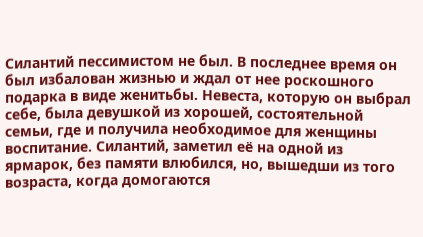Силантий пессимистом не был. В последнее время он был избалован жизнью и ждал от нее роскошного подарка в виде женитьбы. Невеста, которую он выбрал себе, была девушкой из хорошей, состоятельной семьи, где и получила необходимое для женщины воспитание. Силантий, заметил её на одной из ярмарок, без памяти влюбился, но, вышедши из того возраста, когда домогаются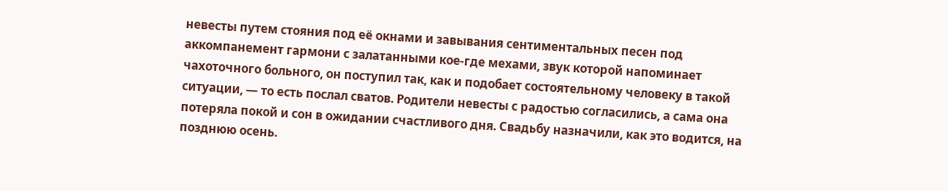невесты путем стояния под её окнами и завывания сентиментальных песен под аккомпанемент гармони с залатанными кое-где мехами, звук которой напоминает чахоточного больного, он поступил так, как и подобает состоятельному человеку в такой ситуации, — то есть послал сватов. Родители невесты с радостью согласились, а сама она потеряла покой и сон в ожидании счастливого дня. Свадьбу назначили, как это водится, на позднюю осень.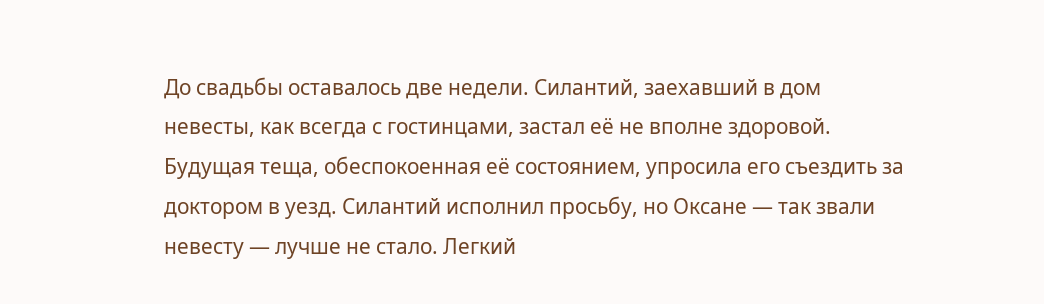До свадьбы оставалось две недели. Силантий, заехавший в дом невесты, как всегда с гостинцами, застал её не вполне здоровой. Будущая теща, обеспокоенная её состоянием, упросила его съездить за доктором в уезд. Силантий исполнил просьбу, но Оксане — так звали невесту — лучше не стало. Легкий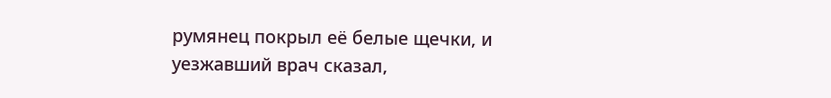румянец покрыл её белые щечки, и уезжавший врач сказал,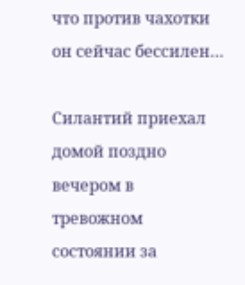что против чахотки он сейчас бессилен…

Силантий приехал домой поздно вечером в тревожном состоянии за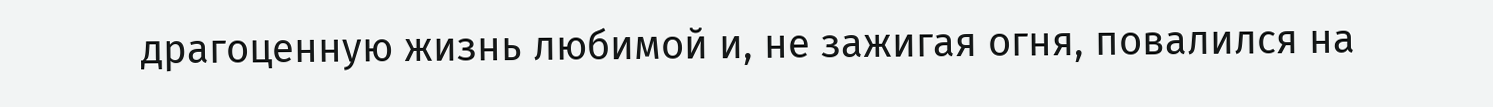драгоценную жизнь любимой и, не зажигая огня, повалился на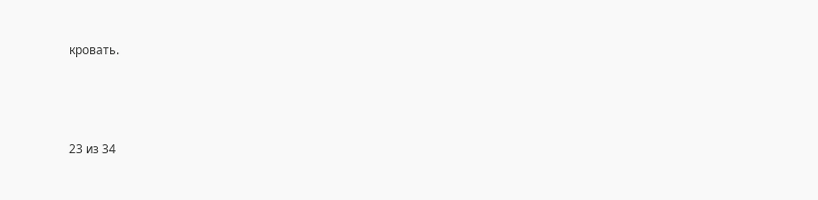кровать.



23 из 34